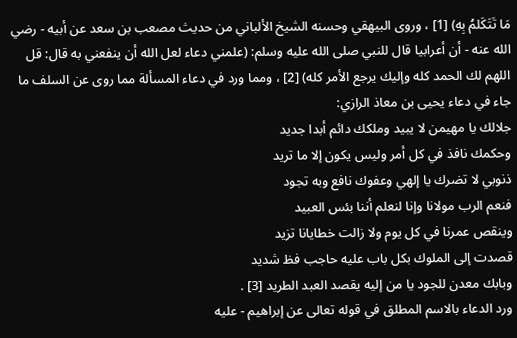مَا تَتَكَلمُ بِهِ) [1] ، وروى البيهقي وحسنه الشيخ الألباني من حديث مصعب بن سعد عن أبيه - رضي الله عنه - أن أعرابيا قال للنبي صلى الله عليه وسلم: (علمني دعاء لعل الله أن ينفعني به قال: قل اللهم لك الحمد كله وإليك يرجع الأمر كله) [2] ، ومما ورد في دعاء المسألة مما روى عن السلف ما جاء في دعاء يحيى بن معاذ الرازي:
جلالك يا مهيمن لا يبيد وملكك دائم أبدا جديد
وحكمك نافذ في كل أمر وليس يكون إلا ما تريد
ذنوبي لا تضرك يا إلهي وعفوك نافع وبه تجود
فنعم الرب مولانا وإنا لنعلم أننا بئس العبيد
وينقص عمرنا في كل يوم ولا زالت خطايانا تزيد
قصدت إلى الملوك بكل باب عليه حاجب فظ شديد
وبابك معدن للجود يا من إليه يقصد العبد الطريد [3] .
ورد الدعاء بالاسم المطلق في قوله تعالى عن إبراهيم - عليه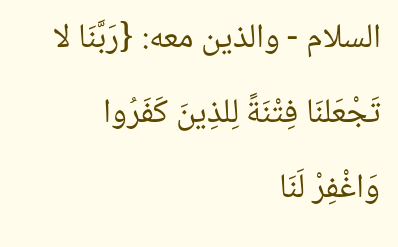السلام - والذين معه: {رَبَّنَا لا تَجْعَلنَا فِتْنَةً لِلذِينَ كَفَرُوا وَاغْفِرْ لَنَا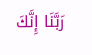رَبَّنَا إِنَّكَ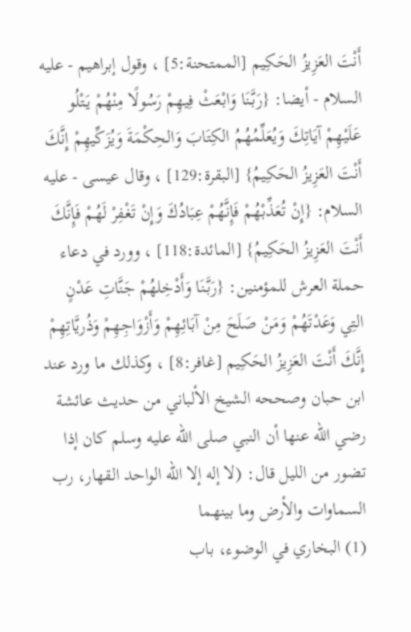أَنْتَ العَزِيزُ الحَكِيم [الممتحنة:5] ، وقول إبراهيم - عليه السلام - أيضا: {رَبَّنَا وَابْعَثْ فِيهِمْ رَسُولًا مِنْهُمْ يَتْلُو عَلَيْهِمْ آيَاتِكَ وَيُعَلِّمُهُمُ الكِتَابَ وَالحِكْمَةَ وَيُزَكِّيهِمْ إِنَّكَ أَنْتَ العَزِيزُ الحَكِيمُ} [البقرة:129] ، وقال عيسى - عليه السلام: {إِنْ تُعَذِّبْهُمْ فَإِنَّهُمْ عِبَادُكَ وَإِنْ تَغْفِرْ لَهُمْ فَإِنَّكَ أَنْتَ العَزِيزُ الحَكِيمُ} [المائدة:118] ، وورد في دعاء حملة العرش للمؤمنين: {رَبَّنَا وَأَدْخِلهُمْ جَنَّاتِ عَدْنٍ التِي وَعَدْتَهُمْ وَمَنْ صَلَحَ مِنْ آبَائِهِمْ وَأَزْوَاجِهِمْ وَذُريَّاتِهِمْ إِنَّكَ أَنْتَ العَزِيزُ الحَكِيم [غافر:8] ، وكذلك ما ورد عند ابن حبان وصححه الشيخ الألباني من حديث عائشة رضي الله عنها أن النبي صلى الله عليه وسلم كان إذا تضور من الليل قال: (لا إله إلا الله الواحد القهار، رب السماوات والأرض وما بينهما
(1) البخاري في الوضوء، باب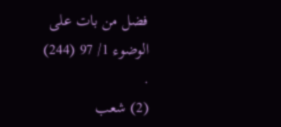فضل من بات على الوضوء 1/ 97 (244) .
(2) شعب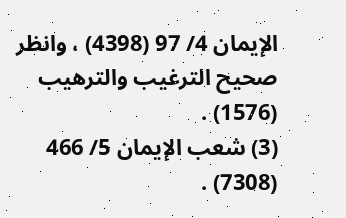الإيمان 4/ 97 (4398) ، وانظر صحيح الترغيب والترهيب (1576) .
(3) شعب الإيمان 5/ 466 (7308) .